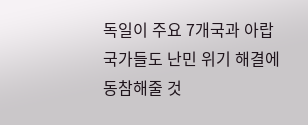독일이 주요 7개국과 아랍국가들도 난민 위기 해결에 동참해줄 것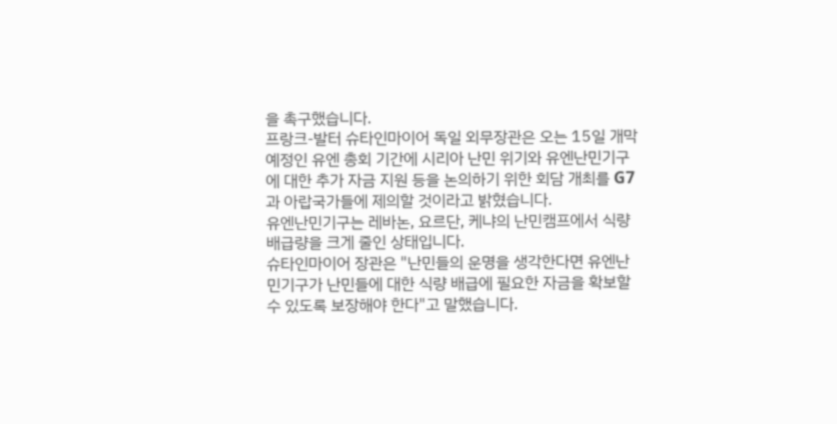을 촉구했습니다.
프랑크-발터 슈타인마이어 독일 외무장관은 오는 15일 개막 예정인 유엔 총회 기간에 시리아 난민 위기와 유엔난민기구에 대한 추가 자금 지원 등을 논의하기 위한 회담 개최를 G7과 아랍국가들에 제의할 것이라고 밝혔습니다.
유엔난민기구는 레바논, 요르단, 케냐의 난민캠프에서 식량배급량을 크게 줄인 상태입니다.
슈타인마이어 장관은 "난민들의 운명을 생각한다면 유엔난민기구가 난민들에 대한 식량 배급에 필요한 자금을 확보할 수 있도록 보장해야 한다"고 말했습니다.